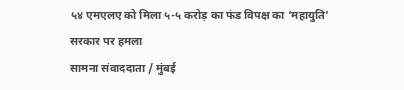५४ एमएलए को मिला ५-५ करोड़ का फंड विपक्ष का ‘महायुति’ सरकार पर हमला
सामना संवाददाता / मुंबई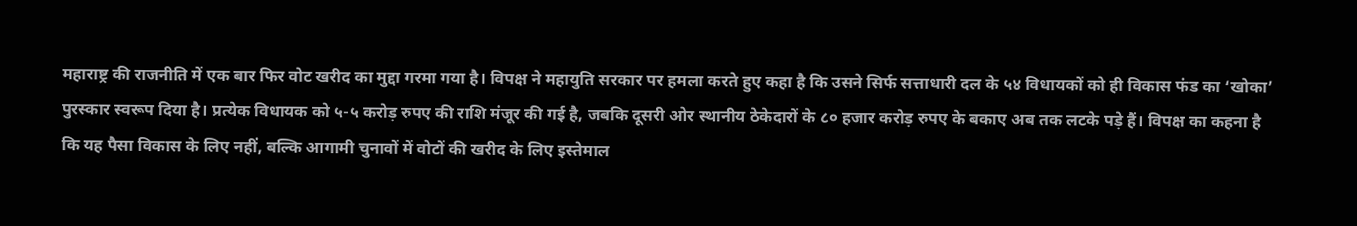महाराष्ट्र की राजनीति में एक बार फिर वोट खरीद का मुद्दा गरमा गया है। विपक्ष ने महायुति सरकार पर हमला करते हुए कहा है कि उसने सिर्फ सत्ताधारी दल के ५४ विधायकों को ही विकास फंड का ‘खोका’ पुरस्कार स्वरूप दिया है। प्रत्येक विधायक को ५-५ करोड़ रुपए की राशि मंजूर की गई है, जबकि दूसरी ओर स्थानीय ठेकेदारों के ८० हजार करोड़ रुपए के बकाए अब तक लटके पड़े हैं। विपक्ष का कहना है कि यह पैसा विकास के लिए नहीं, बल्कि आगामी चुनावों में वोटों की खरीद के लिए इस्तेमाल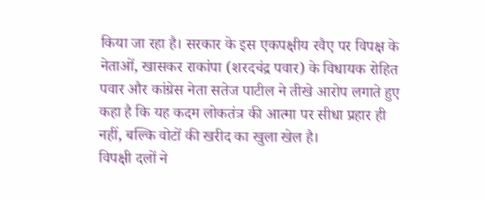किया जा रहा है। सरकार के इस एकपक्षीय रवैए पर विपक्ष के नेताओं, खासकर राकांपा (शरदचंद्र पवार) के विधायक रोहित पवार और कांग्रेस नेता सतेज पाटील ने तीखे आरोप लगाते हुए कहा है कि यह कदम लोकतंत्र की आत्मा पर सीधा प्रहार ही नहीं, बल्कि वोटों की खरीद का खुला खेल है।
विपक्षी दलों ने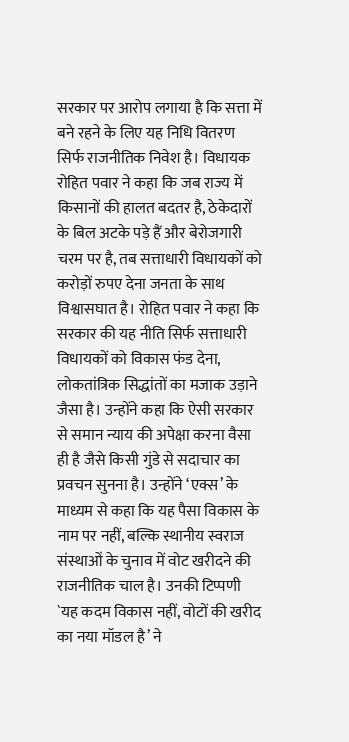सरकार पर आरोप लगाया है कि सत्ता में बने रहने के लिए यह निधि वितरण सिर्फ राजनीतिक निवेश है। विधायक रोहित पवार ने कहा कि जब राज्य में किसानों की हालत बदतर है, ठेकेदारों के बिल अटके पड़े हैं और बेरोजगारी चरम पर है, तब सत्ताधारी विधायकों को करोड़ों रुपए देना जनता के साथ विश्वासघात है। रोहित पवार ने कहा कि सरकार की यह नीति सिर्फ सत्ताधारी विधायकों को विकास फंड देना, लोकतांत्रिक सिद्धांतों का मजाक उड़ाने जैसा है। उन्होंने कहा कि ऐसी सरकार से समान न्याय की अपेक्षा करना वैसा ही है जैसे किसी गुंडे से सदाचार का प्रवचन सुनना है। उन्होंने ‘एक्स’ के माध्यम से कहा कि यह पैसा विकास के नाम पर नहीं, बल्कि स्थानीय स्वराज संस्थाओं के चुनाव में वोट खरीदने की राजनीतिक चाल है। उनकी टिप्पणी `यह कदम विकास नहीं, वोटों की खरीद का नया मॉडल है’ ने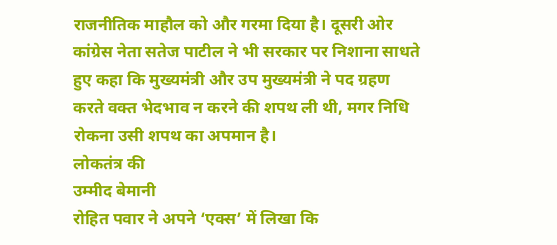राजनीतिक माहौल को और गरमा दिया है। दूसरी ओर कांग्रेस नेता सतेज पाटील ने भी सरकार पर निशाना साधते हुए कहा कि मुख्यमंत्री और उप मुख्यमंत्री ने पद ग्रहण करते वक्त भेदभाव न करने की शपथ ली थी, मगर निधि रोकना उसी शपथ का अपमान है।
लोकतंत्र की
उम्मीद बेमानी
रोहित पवार ने अपने ‘एक्स’ में लिखा कि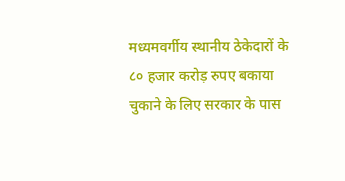मध्यमवर्गीय स्थानीय ठेकेदारों के ८० हजार करोड़ रुपए बकाया चुकाने के लिए सरकार के पास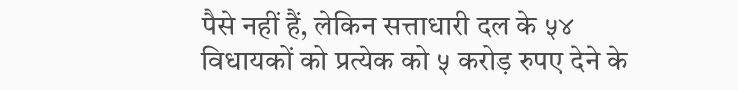पैसे नहीं हैं, लेकिन सत्ताधारी दल के ५४ विधायकों को प्रत्येक को ५ करोड़ रुपए देने के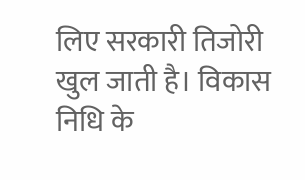लिए सरकारी तिजोरी खुल जाती है। विकास निधि के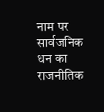नाम पर सार्वजनिक धन का राजनीतिक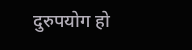दुरुपयोग हो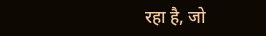रहा है, जो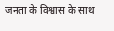जनता के विश्वास के साथ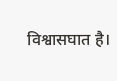विश्वासघात है।